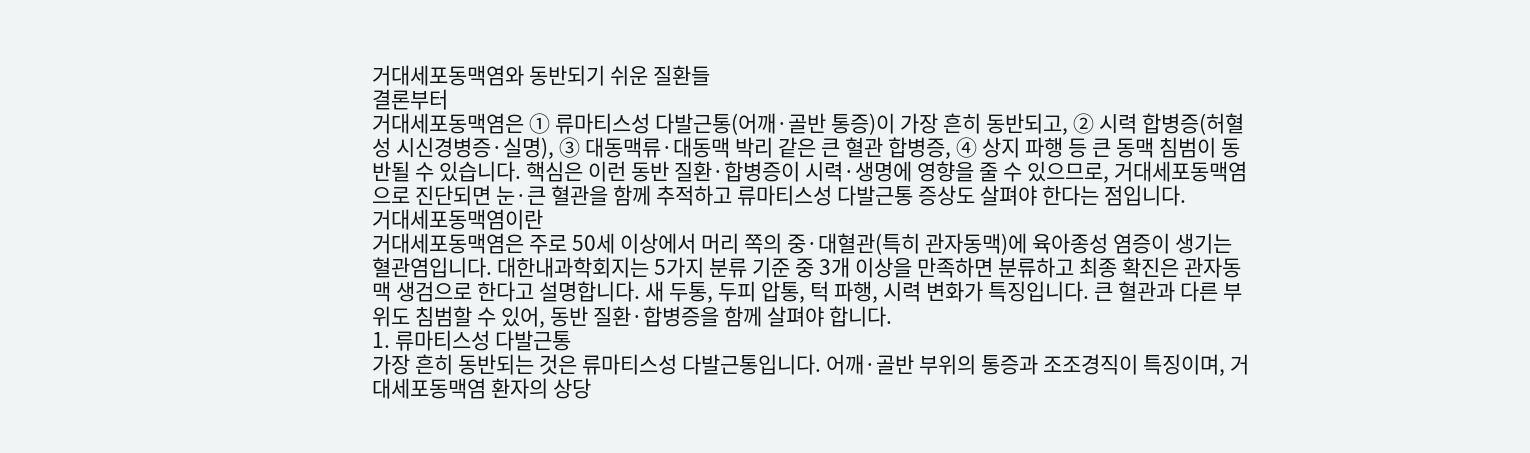거대세포동맥염와 동반되기 쉬운 질환들
결론부터
거대세포동맥염은 ① 류마티스성 다발근통(어깨·골반 통증)이 가장 흔히 동반되고, ② 시력 합병증(허혈성 시신경병증·실명), ③ 대동맥류·대동맥 박리 같은 큰 혈관 합병증, ④ 상지 파행 등 큰 동맥 침범이 동반될 수 있습니다. 핵심은 이런 동반 질환·합병증이 시력·생명에 영향을 줄 수 있으므로, 거대세포동맥염으로 진단되면 눈·큰 혈관을 함께 추적하고 류마티스성 다발근통 증상도 살펴야 한다는 점입니다.
거대세포동맥염이란
거대세포동맥염은 주로 50세 이상에서 머리 쪽의 중·대혈관(특히 관자동맥)에 육아종성 염증이 생기는 혈관염입니다. 대한내과학회지는 5가지 분류 기준 중 3개 이상을 만족하면 분류하고 최종 확진은 관자동맥 생검으로 한다고 설명합니다. 새 두통, 두피 압통, 턱 파행, 시력 변화가 특징입니다. 큰 혈관과 다른 부위도 침범할 수 있어, 동반 질환·합병증을 함께 살펴야 합니다.
1. 류마티스성 다발근통
가장 흔히 동반되는 것은 류마티스성 다발근통입니다. 어깨·골반 부위의 통증과 조조경직이 특징이며, 거대세포동맥염 환자의 상당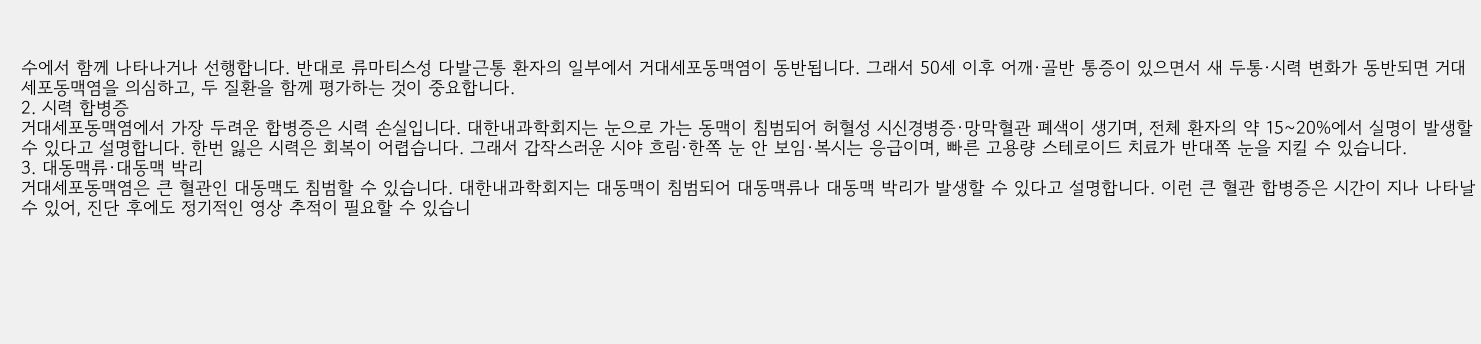수에서 함께 나타나거나 선행합니다. 반대로 류마티스성 다발근통 환자의 일부에서 거대세포동맥염이 동반됩니다. 그래서 50세 이후 어깨·골반 통증이 있으면서 새 두통·시력 변화가 동반되면 거대세포동맥염을 의심하고, 두 질환을 함께 평가하는 것이 중요합니다.
2. 시력 합병증
거대세포동맥염에서 가장 두려운 합병증은 시력 손실입니다. 대한내과학회지는 눈으로 가는 동맥이 침범되어 허혈성 시신경병증·망막혈관 폐색이 생기며, 전체 환자의 약 15~20%에서 실명이 발생할 수 있다고 설명합니다. 한번 잃은 시력은 회복이 어렵습니다. 그래서 갑작스러운 시야 흐림·한쪽 눈 안 보임·복시는 응급이며, 빠른 고용량 스테로이드 치료가 반대쪽 눈을 지킬 수 있습니다.
3. 대동맥류·대동맥 박리
거대세포동맥염은 큰 혈관인 대동맥도 침범할 수 있습니다. 대한내과학회지는 대동맥이 침범되어 대동맥류나 대동맥 박리가 발생할 수 있다고 설명합니다. 이런 큰 혈관 합병증은 시간이 지나 나타날 수 있어, 진단 후에도 정기적인 영상 추적이 필요할 수 있습니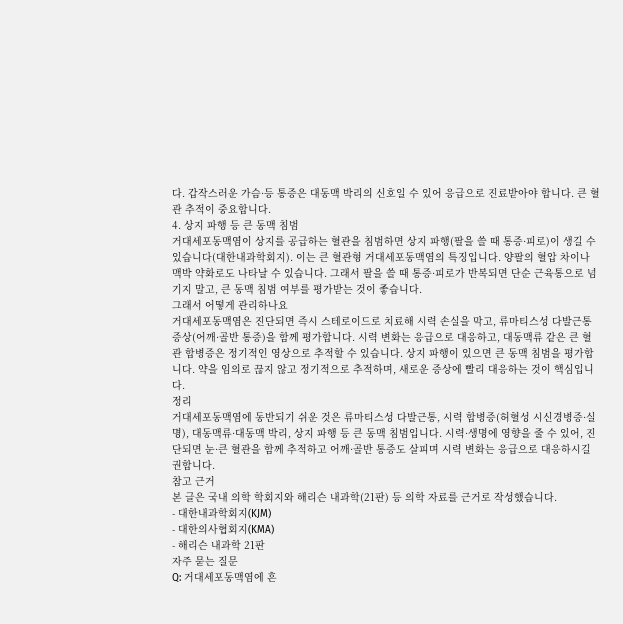다. 갑작스러운 가슴·등 통증은 대동맥 박리의 신호일 수 있어 응급으로 진료받아야 합니다. 큰 혈관 추적이 중요합니다.
4. 상지 파행 등 큰 동맥 침범
거대세포동맥염이 상지를 공급하는 혈관을 침범하면 상지 파행(팔을 쓸 때 통증·피로)이 생길 수 있습니다(대한내과학회지). 이는 큰 혈관형 거대세포동맥염의 특징입니다. 양팔의 혈압 차이나 맥박 약화로도 나타날 수 있습니다. 그래서 팔을 쓸 때 통증·피로가 반복되면 단순 근육통으로 넘기지 말고, 큰 동맥 침범 여부를 평가받는 것이 좋습니다.
그래서 어떻게 관리하나요
거대세포동맥염은 진단되면 즉시 스테로이드로 치료해 시력 손실을 막고, 류마티스성 다발근통 증상(어깨·골반 통증)을 함께 평가합니다. 시력 변화는 응급으로 대응하고, 대동맥류 같은 큰 혈관 합병증은 정기적인 영상으로 추적할 수 있습니다. 상지 파행이 있으면 큰 동맥 침범을 평가합니다. 약을 임의로 끊지 않고 정기적으로 추적하며, 새로운 증상에 빨리 대응하는 것이 핵심입니다.
정리
거대세포동맥염에 동반되기 쉬운 것은 류마티스성 다발근통, 시력 합병증(허혈성 시신경병증·실명), 대동맥류·대동맥 박리, 상지 파행 등 큰 동맥 침범입니다. 시력·생명에 영향을 줄 수 있어, 진단되면 눈·큰 혈관을 함께 추적하고 어깨·골반 통증도 살피며 시력 변화는 응급으로 대응하시길 권합니다.
참고 근거
본 글은 국내 의학 학회지와 해리슨 내과학(21판) 등 의학 자료를 근거로 작성했습니다.
- 대한내과학회지(KJM)
- 대한의사협회지(KMA)
- 해리슨 내과학 21판
자주 묻는 질문
Q: 거대세포동맥염에 흔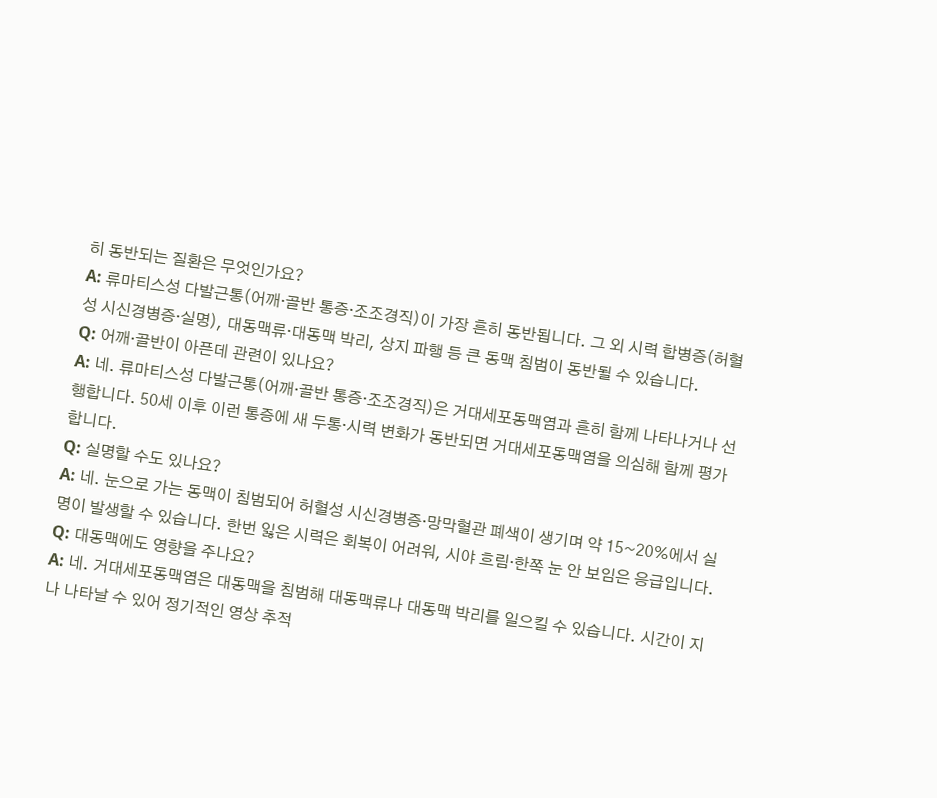히 동반되는 질환은 무엇인가요?
A: 류마티스성 다발근통(어깨·골반 통증·조조경직)이 가장 흔히 동반됩니다. 그 외 시력 합병증(허혈성 시신경병증·실명), 대동맥류·대동맥 박리, 상지 파행 등 큰 동맥 침범이 동반될 수 있습니다.
Q: 어깨·골반이 아픈데 관련이 있나요?
A: 네. 류마티스성 다발근통(어깨·골반 통증·조조경직)은 거대세포동맥염과 흔히 함께 나타나거나 선행합니다. 50세 이후 이런 통증에 새 두통·시력 변화가 동반되면 거대세포동맥염을 의심해 함께 평가합니다.
Q: 실명할 수도 있나요?
A: 네. 눈으로 가는 동맥이 침범되어 허혈성 시신경병증·망막혈관 폐색이 생기며 약 15~20%에서 실명이 발생할 수 있습니다. 한번 잃은 시력은 회복이 어려워, 시야 흐림·한쪽 눈 안 보임은 응급입니다.
Q: 대동맥에도 영향을 주나요?
A: 네. 거대세포동맥염은 대동맥을 침범해 대동맥류나 대동맥 박리를 일으킬 수 있습니다. 시간이 지나 나타날 수 있어 정기적인 영상 추적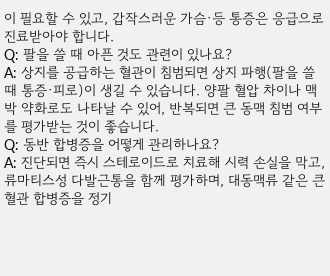이 필요할 수 있고, 갑작스러운 가슴·등 통증은 응급으로 진료받아야 합니다.
Q: 팔을 쓸 때 아픈 것도 관련이 있나요?
A: 상지를 공급하는 혈관이 침범되면 상지 파행(팔을 쓸 때 통증·피로)이 생길 수 있습니다. 양팔 혈압 차이나 맥박 약화로도 나타날 수 있어, 반복되면 큰 동맥 침범 여부를 평가받는 것이 좋습니다.
Q: 동반 합병증을 어떻게 관리하나요?
A: 진단되면 즉시 스테로이드로 치료해 시력 손실을 막고, 류마티스성 다발근통을 함께 평가하며, 대동맥류 같은 큰 혈관 합병증을 정기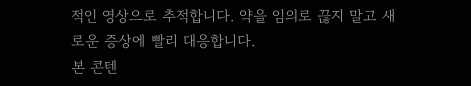적인 영상으로 추적합니다. 약을 임의로 끊지 말고 새로운 증상에 빨리 대응합니다.
본 콘텐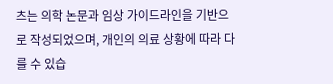츠는 의학 논문과 임상 가이드라인을 기반으로 작성되었으며, 개인의 의료 상황에 따라 다를 수 있습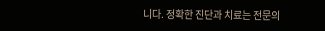니다. 정확한 진단과 치료는 전문의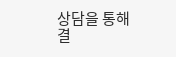상담을 통해 결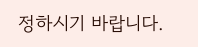정하시기 바랍니다.